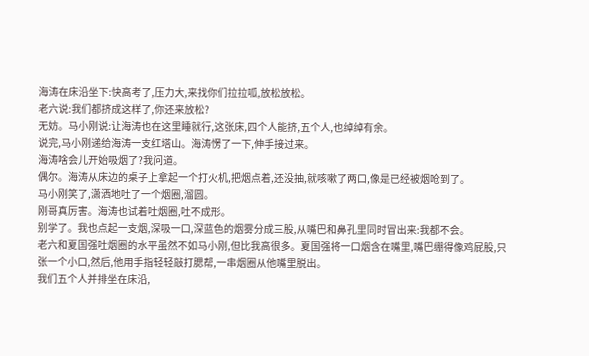海涛在床沿坐下:快高考了,压力大,来找你们拉拉呱,放松放松。
老六说:我们都挤成这样了,你还来放松?
无妨。马小刚说:让海涛也在这里睡就行,这张床,四个人能挤,五个人,也绰绰有余。
说完,马小刚递给海涛一支红塔山。海涛愣了一下,伸手接过来。
海涛啥会儿开始吸烟了?我问道。
偶尔。海涛从床边的桌子上拿起一个打火机,把烟点着,还没抽,就咳嗽了两口,像是已经被烟呛到了。
马小刚笑了,潇洒地吐了一个烟圈,溜圆。
刚哥真厉害。海涛也试着吐烟圈,吐不成形。
别学了。我也点起一支烟,深吸一口,深蓝色的烟雾分成三股,从嘴巴和鼻孔里同时冒出来:我都不会。
老六和夏国强吐烟圈的水平虽然不如马小刚,但比我高很多。夏国强将一口烟含在嘴里,嘴巴绷得像鸡屁股,只张一个小口,然后,他用手指轻轻敲打腮帮,一串烟圈从他嘴里脱出。
我们五个人并排坐在床沿,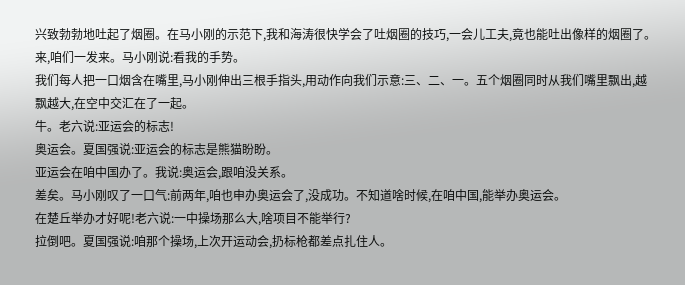兴致勃勃地吐起了烟圈。在马小刚的示范下,我和海涛很快学会了吐烟圈的技巧,一会儿工夫,竟也能吐出像样的烟圈了。
来,咱们一发来。马小刚说:看我的手势。
我们每人把一口烟含在嘴里,马小刚伸出三根手指头,用动作向我们示意:三、二、一。五个烟圈同时从我们嘴里飘出,越飘越大,在空中交汇在了一起。
牛。老六说:亚运会的标志!
奥运会。夏国强说:亚运会的标志是熊猫盼盼。
亚运会在咱中国办了。我说:奥运会,跟咱没关系。
差矣。马小刚叹了一口气:前两年,咱也申办奥运会了,没成功。不知道啥时候,在咱中国,能举办奥运会。
在楚丘举办才好呢!老六说:一中操场那么大,啥项目不能举行?
拉倒吧。夏国强说:咱那个操场,上次开运动会,扔标枪都差点扎住人。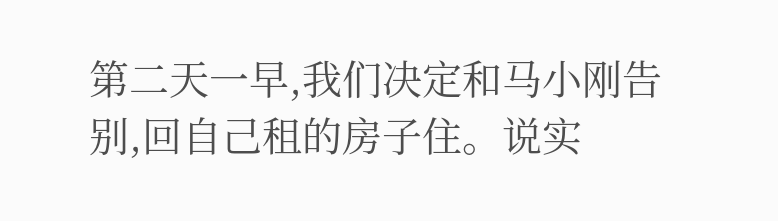第二天一早,我们决定和马小刚告别,回自己租的房子住。说实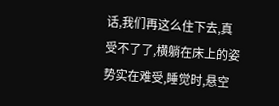话,我们再这么住下去,真受不了了,横躺在床上的姿势实在难受,睡觉时,悬空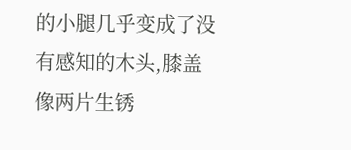的小腿几乎变成了没有感知的木头,膝盖像两片生锈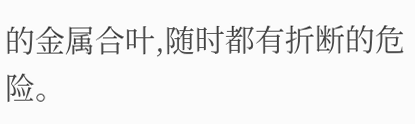的金属合叶,随时都有折断的危险。